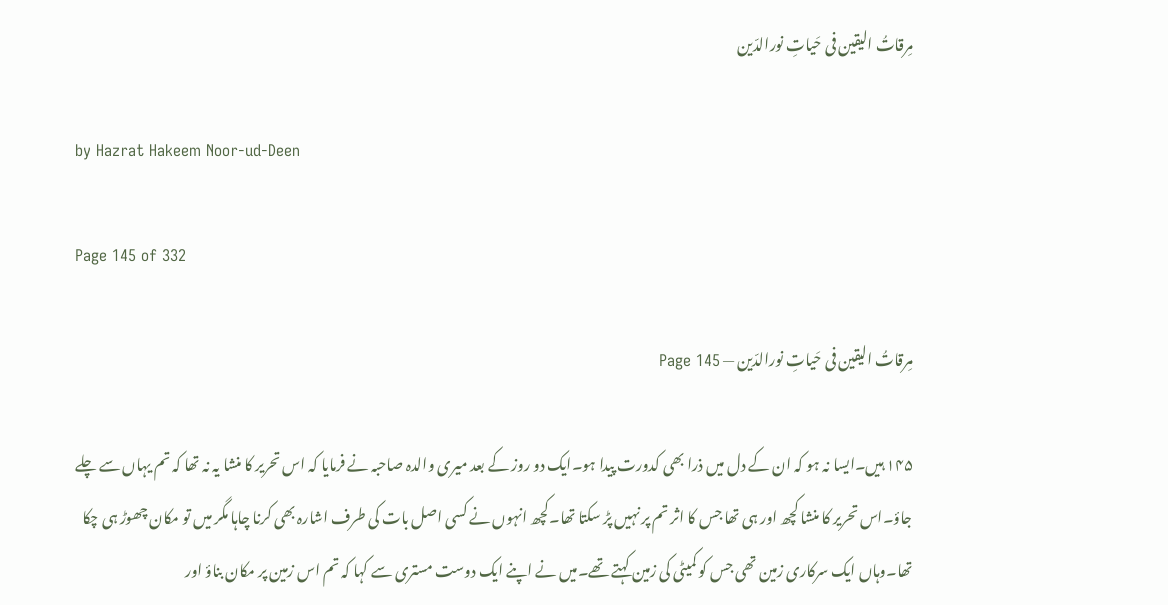مِرقاتُ الیقین فی حَیاتِ نورالدّین

by Hazrat Hakeem Noor-ud-Deen

Page 145 of 332

مِرقاتُ الیقین فی حَیاتِ نورالدّین — Page 145

۱۴۵ ہیں۔ایسا نہ ہو کہ ان کے دل میں ذرا بھی کدورت پیدا ہو۔ایک دو روز کے بعد میری والدہ صاحبہ نے فرمایا کہ اس تحریر کا منشا یہ نہ تھا کہ تم یہاں سے چلے جاؤ۔اس تحریر کا منشا کچھ اور ہی تھا جس کا اثر تم پر نہیں پڑ سکتا تھا۔کچھ انہوں نے کسی اصل بات کی طرف اشارہ بھی کرنا چاہا مگر میں تو مکان چھوڑ ہی چکا تھا۔وہاں ایک سرکاری زمین تھی جس کو کمیٹی کی زمین کہتے تھے۔میں نے اپنے ایک دوست مستری سے کہا کہ تم اس زمین پر مکان بناؤ اور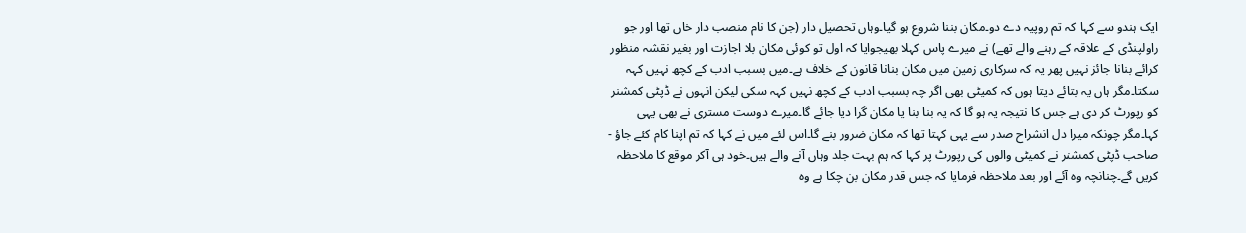ایک ہندو سے کہا کہ تم روپیہ دے دو۔مکان بننا شروع ہو گیا۔وہاں تحصیل دار (جن کا نام منصب دار خاں تھا اور جو راولپنڈی کے علاقہ کے رہنے والے تھے) نے میرے پاس کہلا بھیجوایا کہ اول تو کوئی مکان بلا اجازت اور بغیر نقشہ منظور کرائے بنانا جائز نہیں پھر یہ کہ سرکاری زمین میں مکان بنانا قانون کے خلاف ہے۔میں بسبب ادب کے کچھ نہیں کہہ سکتا۔مگر ہاں یہ بتائے دیتا ہوں کہ کمیٹی بھی اگر چہ بسبب ادب کے کچھ نہیں کہہ سکی لیکن انہوں نے ڈپٹی کمشنر کو رپورٹ کر دی ہے جس کا نتیجہ یہ ہو گا کہ یہ بنا بنا یا مکان گرا دیا جائے گا۔میرے دوست مستری نے بھی یہی کہا۔مگر چونکہ میرا دل انشراح صدر سے یہی کہتا تھا کہ مکان ضرور بنے گا۔اس لئے میں نے کہا کہ تم اپنا کام کئے جاؤ - صاحب ڈپٹی کمشنر نے کمیٹی والوں کی رپورٹ پر کہا کہ ہم بہت جلد وہاں آنے والے ہیں۔خود ہی آکر موقع کا ملاحظہ کریں گے۔چنانچہ وہ آئے اور بعد ملاحظہ فرمایا کہ جس قدر مکان بن چکا ہے وہ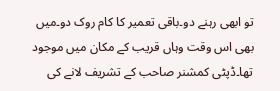تو ابھی رہنے دو۔باقی تعمیر کا کام روک دو۔میں بھی اس وقت وہاں قریب کے مکان میں موجود تھا۔ڈپٹی کمشنر صاحب کے تشریف لانے کی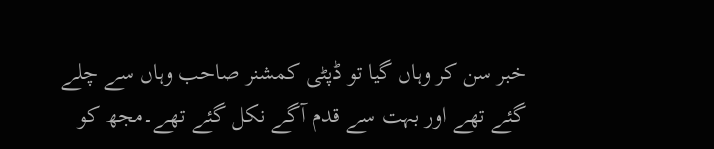خبر سن کر وہاں گیا تو ڈپٹی کمشنر صاحب وہاں سے چلے گئے تھے اور بہت سے قدم آگے نکل گئے تھے۔مجھ کو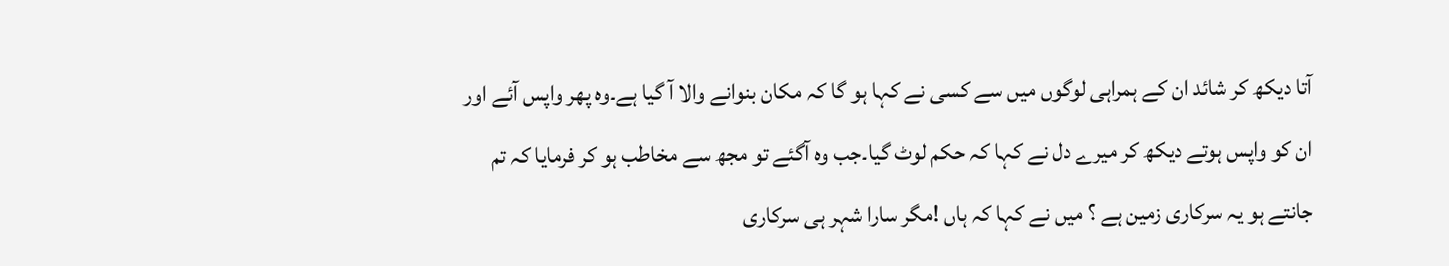آتا دیکھ کر شائد ان کے ہمراہی لوگوں میں سے کسی نے کہا ہو گا کہ مکان بنوانے والا آ گیا ہے۔وہ پھر واپس آئے اور ان کو واپس ہوتے دیکھ کر میرے دل نے کہا کہ حکم لوٹ گیا۔جب وہ آگئے تو مجھ سے مخاطب ہو کر فرمایا کہ تم جانتے ہو یہ سرکاری زمین ہے ؟ میں نے کہا کہ ہاں !مگر سارا شہر ہی سرکاری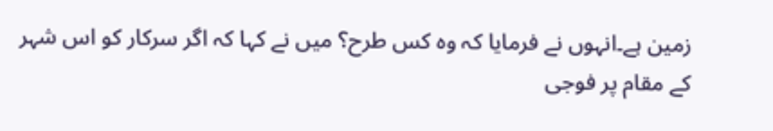زمین ہے۔انہوں نے فرمایا کہ وہ کس طرح؟ میں نے کہا کہ اگر سرکار کو اس شہر کے مقام پر فوجی